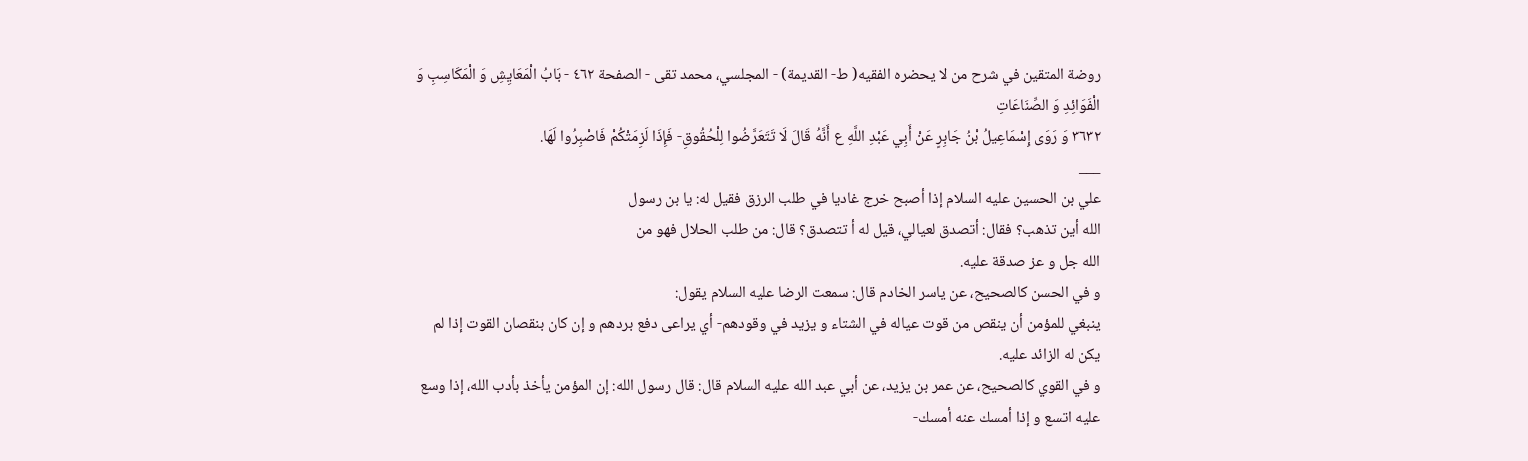روضة المتقين في شرح من لا يحضره الفقيه( ط- القديمة) - المجلسي، محمد تقى - الصفحة ٤٦٢ - بَابُ الْمَعَايِشِ وَ الْمَكَاسِبِ وَ الْفَوَائِدِ وَ الصِّنَاعَاتِ
٣٦٣٢ وَ رَوَى إِسْمَاعِيلُ بْنُ جَابِرٍ عَنْ أَبِي عَبْدِ اللَّهِ ع أَنَّهُ قَالَ لَا تَتَعَرَّضُوا لِلْحُقُوقِ- فَإِذَا لَزِمَتْكُمْ فَاصْبِرُوا لَهَا.
___
علي بن الحسين عليه السلام إذا أصبح خرج غاديا في طلب الرزق فقيل له: يا بن رسول
الله أين تذهب؟ فقال: أتصدق لعيالي، قيل له أ تتصدق؟ قال: من طلب الحلال فهو من
الله جل و عز صدقة عليه.
و في الحسن كالصحيح، عن ياسر الخادم قال: سمعت الرضا عليه السلام يقول:
ينبغي للمؤمن أن ينقص من قوت عياله في الشتاء و يزيد في وقودهم- أي يراعى دفع بردهم و إن كان بنقصان القوت إذا لم يكن له الزائد عليه.
و في القوي كالصحيح، عن عمر بن يزيد، عن أبي عبد الله عليه السلام قال: قال رسول الله: إن المؤمن يأخذ بأدب الله، إذا وسع عليه اتسع و إذا أمسك عنه أمسك-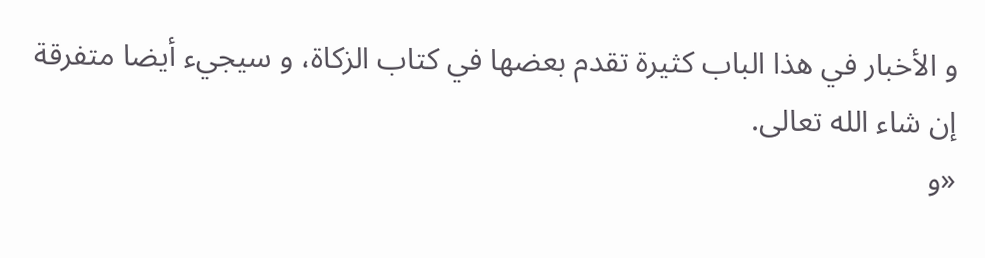و الأخبار في هذا الباب كثيرة تقدم بعضها في كتاب الزكاة، و سيجيء أيضا متفرقة إن شاء الله تعالى.
«و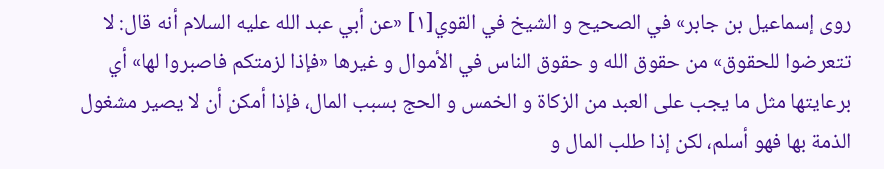روى إسماعيل بن جابر» في الصحيح و الشيخ في القوي[١] «عن أبي عبد الله عليه السلام أنه قال: لا تتعرضوا للحقوق» من حقوق الله و حقوق الناس في الأموال و غيرها «فإذا لزمتكم فاصبروا لها» أي برعايتها مثل ما يجب على العبد من الزكاة و الخمس و الحج بسبب المال، فإذا أمكن أن لا يصير مشغول الذمة بها فهو أسلم، لكن إذا طلب المال و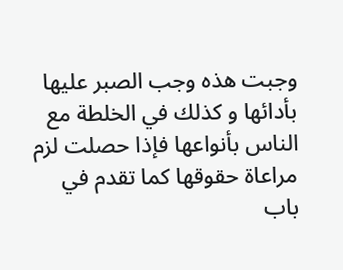وجبت هذه وجب الصبر عليها بأدائها و كذلك في الخلطة مع الناس بأنواعها فإذا حصلت لزم مراعاة حقوقها كما تقدم في باب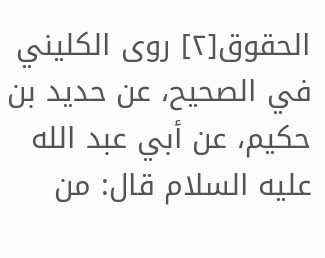الحقوق[٢] روى الكليني في الصحيح، عن حديد بن حكيم، عن أبي عبد الله عليه السلام قال: من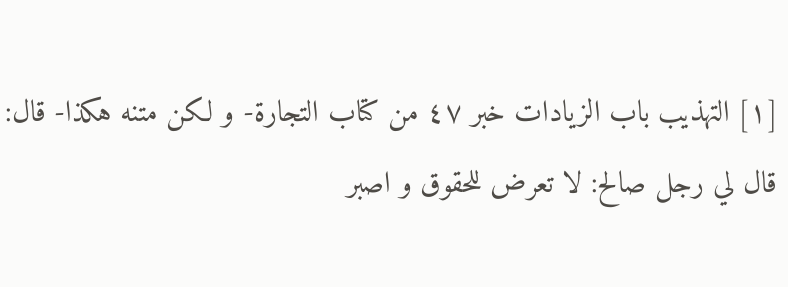[١] التهذيب باب الزيادات خبر ٤٧ من كتاب التجارة- و لكن متنه هكذا- قال:
قال لي رجل صالح: لا تعرض للحقوق و اصبر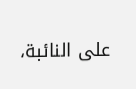على النائبة،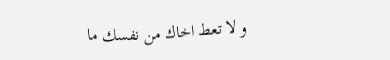و لا تعط اخاك من نفسك ما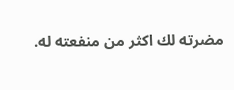مضرته لك اكثر من منفعته له.